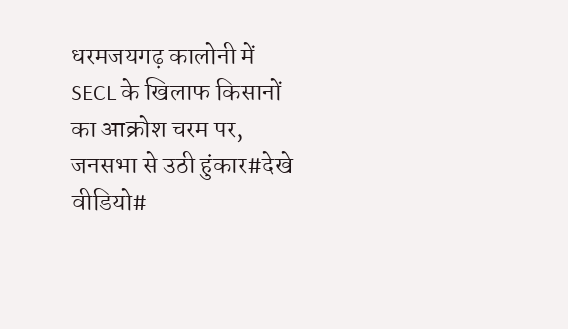धरमजयगढ़ कालोनी में SECL के खिलाफ किसानों का आक्रोश चरम पर, जनसभा से उठी हुंकार#देखे वीडियो#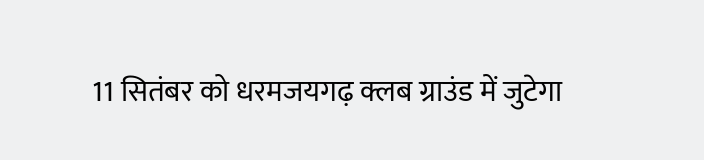11 सितंबर को धरमजयगढ़ क्लब ग्राउंड में जुटेगा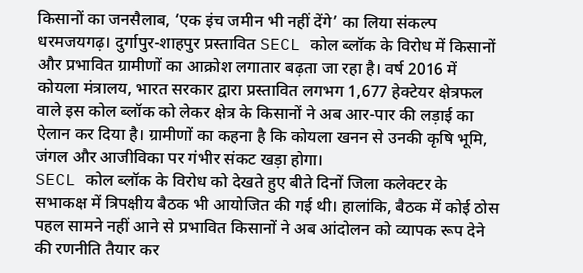किसानों का जनसैलाब, ‘एक इंच जमीन भी नहीं देंगे’ का लिया संकल्प
धरमजयगढ़। दुर्गापुर-शाहपुर प्रस्तावित SECL कोल ब्लॉक के विरोध में किसानों और प्रभावित ग्रामीणों का आक्रोश लगातार बढ़ता जा रहा है। वर्ष 2016 में कोयला मंत्रालय, भारत सरकार द्वारा प्रस्तावित लगभग 1,677 हेक्टेयर क्षेत्रफल वाले इस कोल ब्लॉक को लेकर क्षेत्र के किसानों ने अब आर-पार की लड़ाई का ऐलान कर दिया है। ग्रामीणों का कहना है कि कोयला खनन से उनकी कृषि भूमि, जंगल और आजीविका पर गंभीर संकट खड़ा होगा।
SECL कोल ब्लॉक के विरोध को देखते हुए बीते दिनों जिला कलेक्टर के सभाकक्ष में त्रिपक्षीय बैठक भी आयोजित की गई थी। हालांकि, बैठक में कोई ठोस पहल सामने नहीं आने से प्रभावित किसानों ने अब आंदोलन को व्यापक रूप देने की रणनीति तैयार कर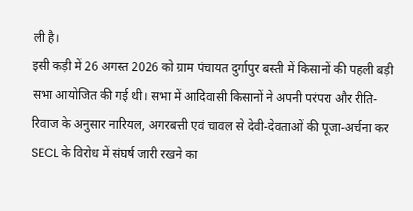ली है।
इसी कड़ी में 26 अगस्त 2026 को ग्राम पंचायत दुर्गापुर बस्ती में किसानों की पहली बड़ी सभा आयोजित की गई थी। सभा में आदिवासी किसानों ने अपनी परंपरा और रीति-रिवाज के अनुसार नारियल, अगरबत्ती एवं चावल से देवी-देवताओं की पूजा-अर्चना कर SECL के विरोध में संघर्ष जारी रखने का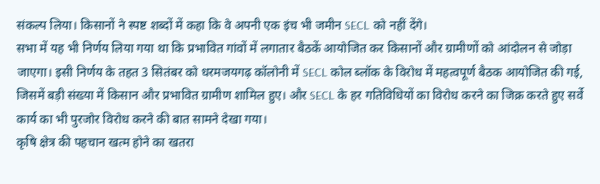संकल्प लिया। किसानों ने स्पष्ट शब्दों में कहा कि वे अपनी एक इंच भी जमीन SECL को नहीं देंगे।
सभा में यह भी निर्णय लिया गया था कि प्रभावित गांवों में लगातार बैठकें आयोजित कर किसानों और ग्रामीणों को आंदोलन से जोड़ा जाएगा। इसी निर्णय के तहत 3 सितंबर को धरमजयगढ़ कॉलोनी में SECL कोल ब्लॉक के विरोध में महत्वपूर्ण बैठक आयोजित की गई, जिसमें बड़ी संख्या में किसान और प्रभावित ग्रामीण शामिल हुए। और SECL के हर गतिविधियों का विरोध करने का जिक्र करते हुए सर्वे कार्य का भी पुरजोर विरोध करने की बात सामने देखा गया।
कृषि क्षेत्र की पहचान खत्म होने का खतरा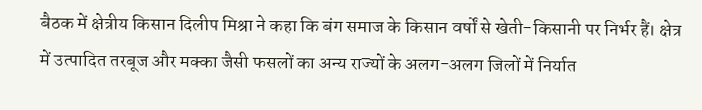बैठक में क्षेत्रीय किसान दिलीप मिश्रा ने कहा कि बंग समाज के किसान वर्षों से खेती-किसानी पर निर्भर हैं। क्षेत्र में उत्पादित तरबूज और मक्का जैसी फसलों का अन्य राज्यों के अलग-अलग जिलों में निर्यात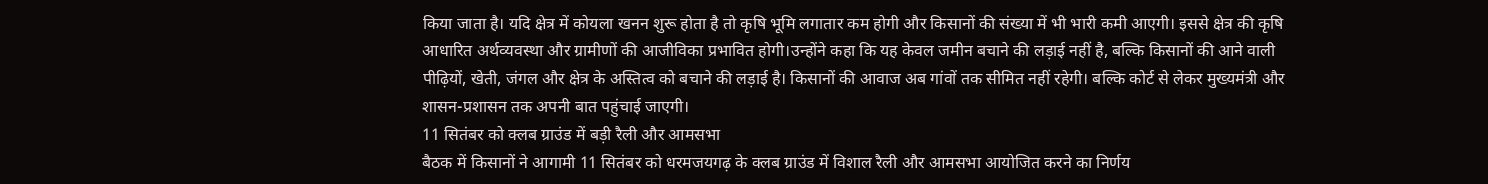किया जाता है। यदि क्षेत्र में कोयला खनन शुरू होता है तो कृषि भूमि लगातार कम होगी और किसानों की संख्या में भी भारी कमी आएगी। इससे क्षेत्र की कृषि आधारित अर्थव्यवस्था और ग्रामीणों की आजीविका प्रभावित होगी।उन्होंने कहा कि यह केवल जमीन बचाने की लड़ाई नहीं है, बल्कि किसानों की आने वाली पीढ़ियों, खेती, जंगल और क्षेत्र के अस्तित्व को बचाने की लड़ाई है। किसानों की आवाज अब गांवों तक सीमित नहीं रहेगी। बल्कि कोर्ट से लेकर मुख्यमंत्री और शासन-प्रशासन तक अपनी बात पहुंचाई जाएगी।
11 सितंबर को क्लब ग्राउंड में बड़ी रैली और आमसभा
बैठक में किसानों ने आगामी 11 सितंबर को धरमजयगढ़ के क्लब ग्राउंड में विशाल रैली और आमसभा आयोजित करने का निर्णय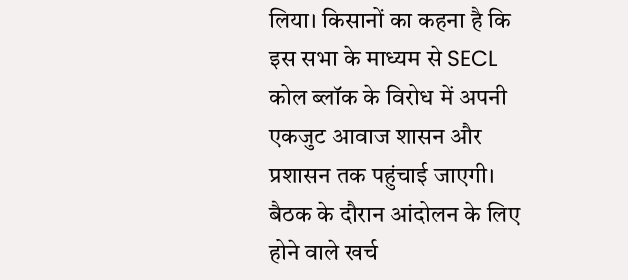लिया। किसानों का कहना है कि इस सभा के माध्यम से SECL कोल ब्लॉक के विरोध में अपनी एकजुट आवाज शासन और प्रशासन तक पहुंचाई जाएगी।
बैठक के दौरान आंदोलन के लिए होने वाले खर्च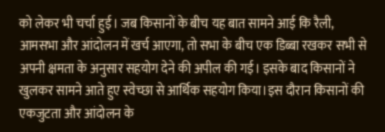को लेकर भी चर्चा हुई। जब किसानों के बीच यह बात सामने आई कि रैली, आमसभा और आंदोलन में खर्च आएगा, तो सभा के बीच एक डिब्बा रखकर सभी से अपनी क्षमता के अनुसार सहयोग देने की अपील की गई। इसके बाद किसानों ने खुलकर सामने आते हुए स्वेच्छा से आर्थिक सहयोग किया।इस दौरान किसानों की एकजुटता और आंदोलन के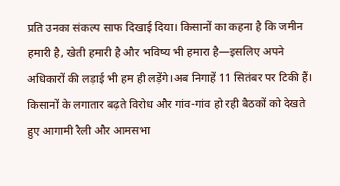प्रति उनका संकल्प साफ दिखाई दिया। किसानों का कहना है कि जमीन हमारी है, खेती हमारी है और भविष्य भी हमारा है—इसलिए अपने अधिकारों की लड़ाई भी हम ही लड़ेंगे।अब निगाहें 11 सितंबर पर टिकी हैं। किसानों के लगातार बढ़ते विरोध और गांव-गांव हो रही बैठकों को देखते हुए आगामी रैली और आमसभा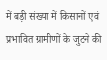में बड़ी संख्या में किसानों एवं प्रभावित ग्रामीणों के जुटने की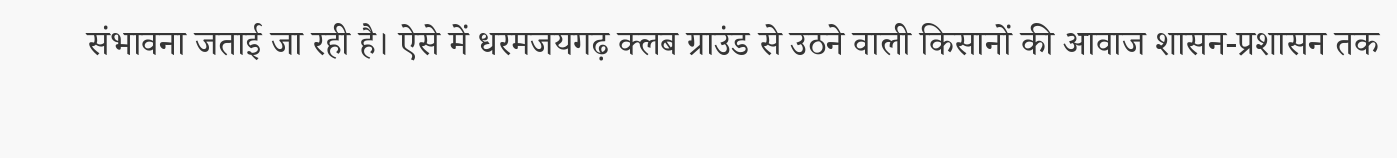संभावना जताई जा रही है। ऐसे में धरमजयगढ़ क्लब ग्राउंड से उठने वाली किसानों की आवाज शासन-प्रशासन तक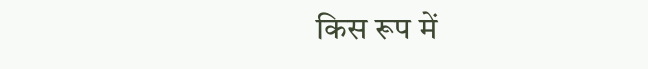किस रूप में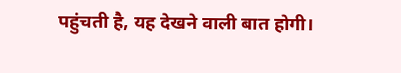पहुंचती है, यह देखने वाली बात होगी।